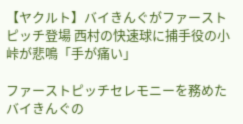【ヤクルト】バイきんぐがファーストピッチ登場 西村の快速球に捕手役の小峠が悲鳴「手が痛い」

ファーストピッチセレモニーを務めたバイきんぐの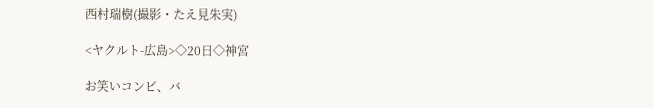西村瑞樹(撮影・たえ見朱実)

<ヤクルト-広島>◇20日◇神宮

お笑いコンビ、バ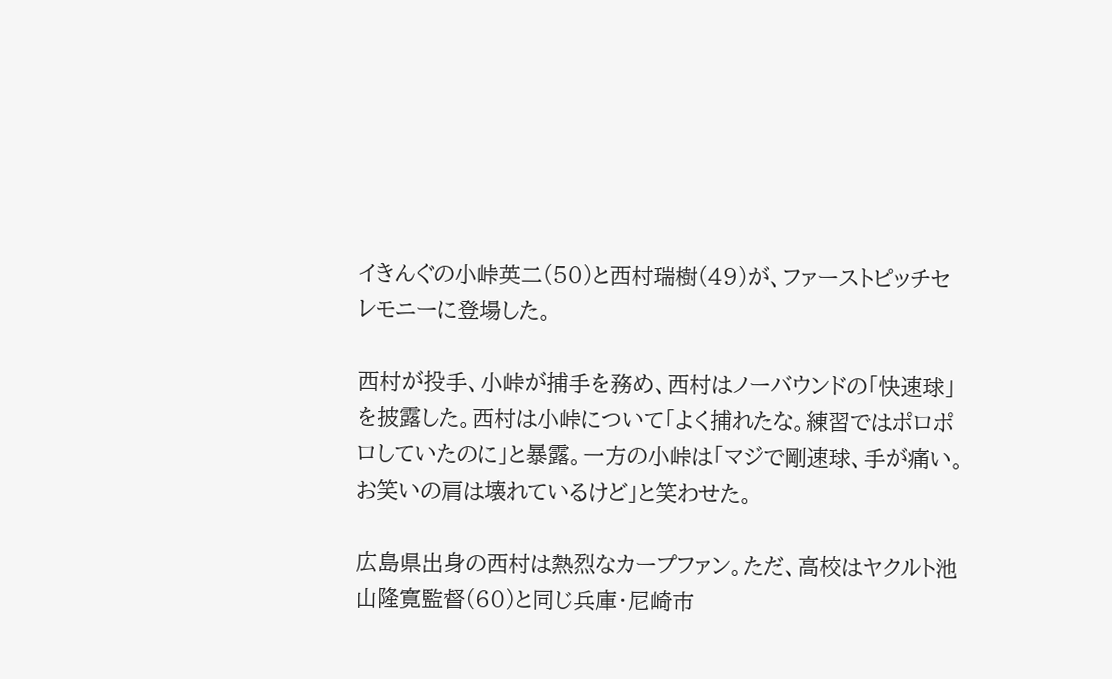イきんぐの小峠英二(50)と西村瑞樹(49)が、ファーストピッチセレモニーに登場した。

西村が投手、小峠が捕手を務め、西村はノーバウンドの「快速球」を披露した。西村は小峠について「よく捕れたな。練習ではポロポロしていたのに」と暴露。一方の小峠は「マジで剛速球、手が痛い。お笑いの肩は壊れているけど」と笑わせた。

広島県出身の西村は熱烈なカープファン。ただ、高校はヤクルト池山隆寛監督(60)と同じ兵庫・尼崎市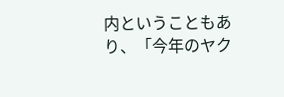内ということもあり、「今年のヤク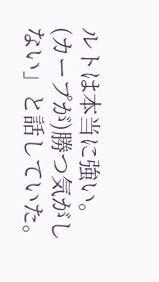ルトは本当に強い。(カープが)勝つ気がしない」と話していた。